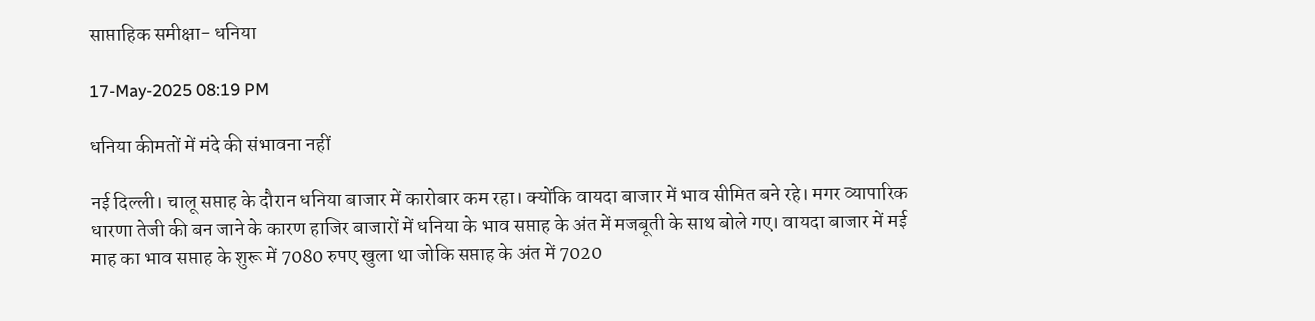साप्ताहिक समीक्षा- धनिया

17-May-2025 08:19 PM

धनिया कीमतों में मंदे की संभावना नहीं

नई दिल्ली। चालू सप्ताह के दौरान धनिया बाजार में कारोबार कम रहा। क्योंकि वायदा बाजार में भाव सीमित बने रहे। मगर व्यापारिक धारणा तेजी की बन जाने के कारण हाजिर बाजारों में धनिया के भाव सप्ताह के अंत में मजबूती के साथ बोले गए। वायदा बाजार में मई माह का भाव सप्ताह के शुरू में 7080 रुपए खुला था जोकि सप्ताह के अंत में 7020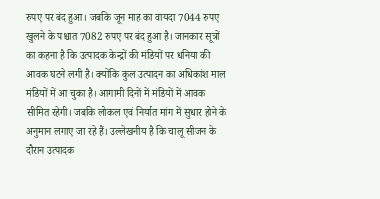रुपए पर बंद हुआ। जबकि जून माह का वायदा 7044 रुपए खुलने के पश्चात 7082 रुपए पर बंद हुआ है। जानकार सूत्रों का कहना है कि उत्पादक केन्द्रों की मंडियों पर धनिया की आवक घटने लगी है। क्योंकि कुल उत्पादन का अधिकांश माल मंडियों में आ चुका है। आगामी दिनों में मंडियों में आवक सीमित रहेगी। जबकि लोकल एवं निर्यात मांग में सुधार होने के अनुमान लगाए जा रहे हैं। उल्लेखनीय है कि चालू सीजन के दौरान उत्पादक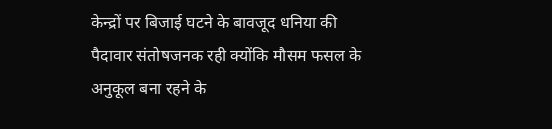केन्द्रों पर बिजाई घटने के बावजूद धनिया की पैदावार संतोषजनक रही क्योंकि मौसम फसल के अनुकूल बना रहने के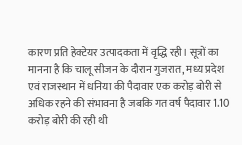कारण प्रति हेक्टेयर उत्पादकता में वृद्धि रही। सूत्रों का मानना है कि चालू सीजन के दौरान गुजरात, मध्य प्रदेश एवं राजस्थान में धनिया की पैदावार एक करोड़ बोरी से अधिक रहने की संभावना है जबकि गत वर्ष पैदावार 1.10 करोड़ बोरी की रही थी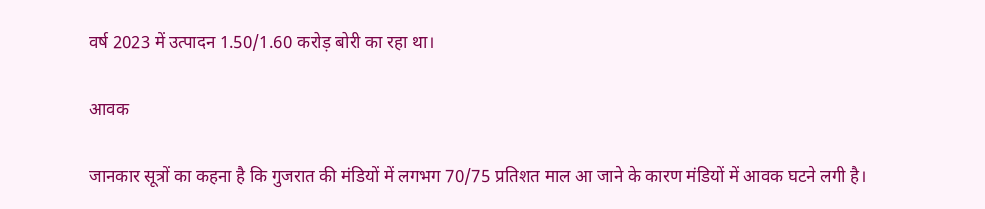वर्ष 2023 में उत्पादन 1.50/1.60 करोड़ बोरी का रहा था।

आवक

जानकार सूत्रों का कहना है कि गुजरात की मंडियों में लगभग 70/75 प्रतिशत माल आ जाने के कारण मंडियों में आवक घटने लगी है।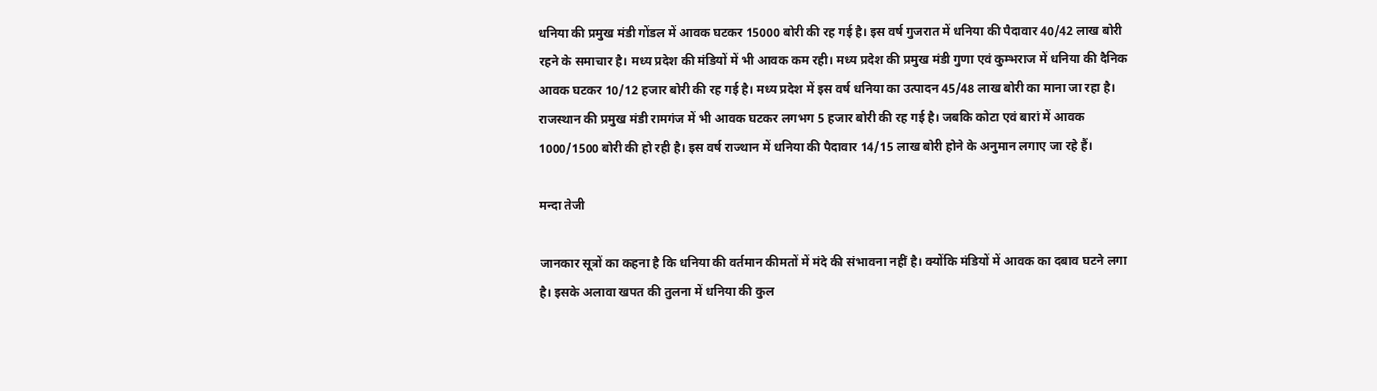धनिया की प्रमुख मंडी गोंडल में आवक घटकर 15000 बोरी की रह गई है। इस वर्ष गुजरात में धनिया की पैदावार 40/42 लाख बोरी रहने के समाचार है। मध्य प्रदेश की मंडियों में भी आवक कम रही। मध्य प्रदेश की प्रमुख मंडी गुणा एवं कुम्भराज में धनिया की दैनिक आवक घटकर 10/12 हजार बोरी की रह गई है। मध्य प्रदेश में इस वर्ष धनिया का उत्पादन 45/48 लाख बोरी का माना जा रहा है। राजस्थान की प्रमुख मंडी रामगंज में भी आवक घटकर लगभग 5 हजार बोरी की रह गई है। जबकि कोटा एवं बारां में आवक 1000/1500 बोरी की हो रही है। इस वर्ष राज्थान में धनिया की पैदावार 14/15 लाख बोरी होने के अनुमान लगाए जा रहे हैं।

मन्दा तेजी

जानकार सूत्रों का कहना है कि धनिया की वर्तमान कीमतों में मंदे की संभावना नहीं है। क्योंकि मंडियों में आवक का दबाव घटने लगा है। इसके अलावा खपत की तुलना में धनिया की कुल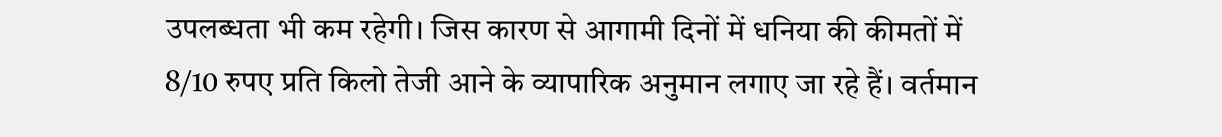उपलब्धता भी कम रहेगी। जिस कारण से आगामी दिनों में धनिया की कीमतों में 8/10 रुपए प्रति किलो तेजी आने के व्यापारिक अनुमान लगाए जा रहे हैं। वर्तमान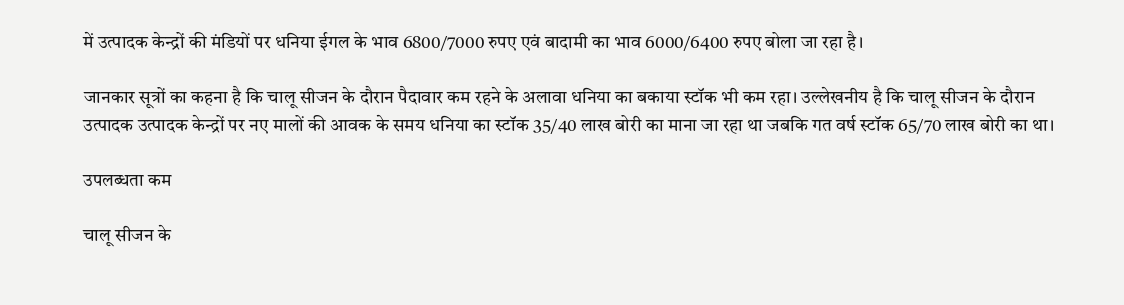में उत्पादक केन्द्रों की मंडियों पर धनिया ईगल के भाव 6800/7000 रुपए एवं बादामी का भाव 6000/6400 रुपए बोला जा रहा है।

जानकार सूत्रों का कहना है कि चालू सीजन के दौरान पैदावार कम रहने के अलावा धनिया का बकाया स्टॉक भी कम रहा। उल्लेखनीय है कि चालू सीजन के दौरान उत्पादक उत्पादक केन्द्रों पर नए मालों की आवक के समय धनिया का स्टॉक 35/40 लाख बोरी का माना जा रहा था जबकि गत वर्ष स्टॉक 65/70 लाख बोरी का था।

उपलब्धता कम

चालू सीजन के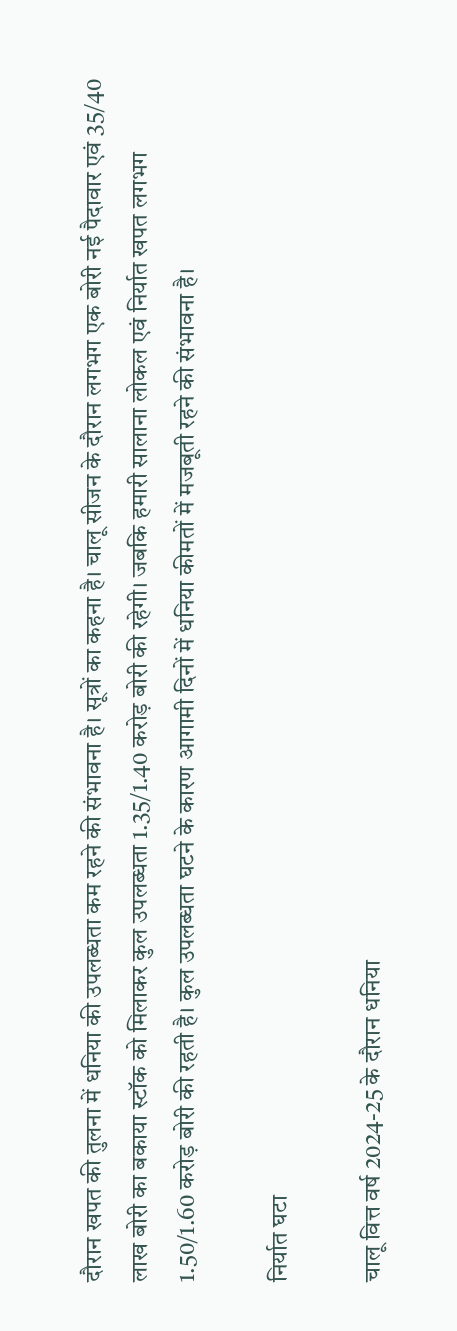दौरान खपत की तुलना में धनिया की उपलब्धता कम रहने की संभावना है। सूत्रों का कहना है। चालू सीजन के दौरान लगभग एक बोरी नई पैदावार एवं 35/40 लाख बोरी का बकाया स्टॉक को मिलाकर कुल उपलब्धता 1.35/1.40 करोड़ बोरी की रहेगी। जबकि हमारी सालाना लोकल एवं निर्यात खपत लगभग 1.50/1.60 करोड़ बोरी की रहती है। कुल उपलब्धता घटने के कारण आगामी दिनों में धनिया कीमतों में मजबूती रहने की संभावना है।

निर्यात घटा

चालू वित्त वर्ष 2024-25 के दौरान धनिया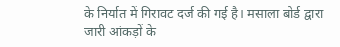के निर्यात में गिरावट दर्ज की गई है। मसाला बोर्ड द्वारा जारी आंकड़ों के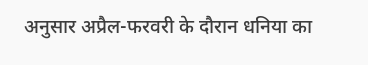अनुसार अप्रैल-फरवरी के दौरान धनिया का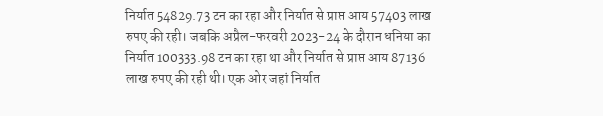निर्यात 54829.73 टन का रहा और निर्यात से प्राप्त आय 57403 लाख रुपए की रही। जबकि अप्रैल-फरवरी 2023-24 के दौरान धनिया का निर्यात 100333.98 टन का रहा था और निर्यात से प्राप्त आय 87136 लाख रुपए की रही थी। एक ओर जहां निर्यात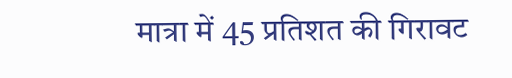मात्रा में 45 प्रतिशत की गिरावट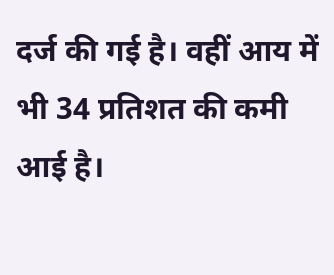दर्ज की गई है। वहीं आय में भी 34 प्रतिशत की कमी आई है।